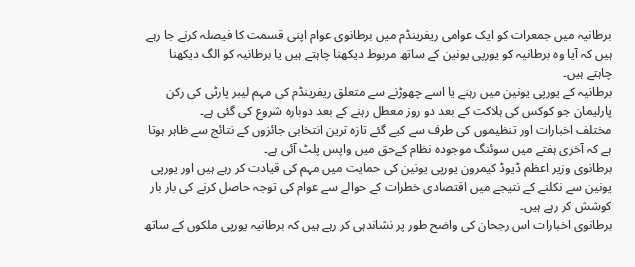برطانیہ میں جمعرات کو ایک عوامی ریفرینڈم میں برطانوی عوام اپنی قسمت کا فیصلہ کرنے جا رہے ہیں کہ آیا وہ برطانیہ کو یورپی یونین کے ساتھ مربوط دیکھنا چاہتے ہیں یا برطانیہ کو الگ دیکھنا چاہتے ہیں۔
برطانیہ کے یورپی یونین میں رہنے یا اسے چھوڑنے سے متعلق ریفرینڈم کی مہم لیبر پارٹی کی رکن پارلیمان جو کوکس کی ہلاکت کے بعد دو روز معطل رہنے کے بعد دوبارہ شروع کی گئی ہے۔
مختلف اخبارات اور تنظیموں کی طرف سے کیے گئے تازہ ترین انتخابی جائزوں کے نتائج سے ظاہر ہوتا ہے کہ آخری ہفتے میں سوئنگ موجودہ نظام کےحق میں واپس پلٹ آئی ہے۔
برطانوی وزیر اعظم ڈیوڈ کیمرون یورپی یونین کی حمایت میں مہم کی قیادت کر رہے ہیں اور یورپی یونین سے نکلنے کے نتیجے میں اقتصادی خطرات کے حوالے سے عوام کی توجہ حاصل کرنے کی بار بار کوشش کر رہے ہیں۔
برطانوی اخبارات اس رجحان کی واضح طور پر نشاندہی کر رہے ہیں کہ برطانیہ یورپی ملکوں کے ساتھ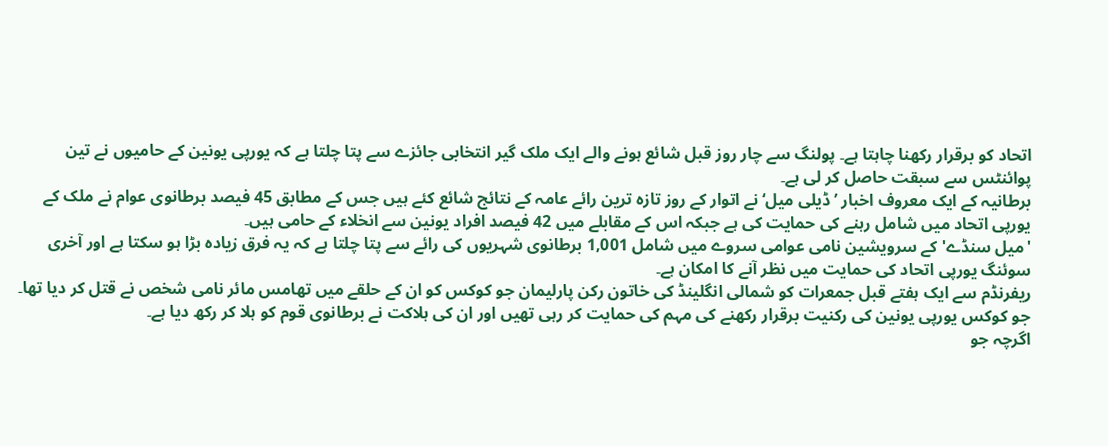اتحاد کو برقرار رکھنا چاہتا ہے۔ پولنگ سے چار روز قبل شائع ہونے والے ایک ملک گیر انتخابی جائزے سے پتا چلتا ہے کہ یورپی یونین کے حامیوں نے تین پوائنٹس سے سبقت حاصل کر لی ہے۔
برطانیہ کے ایک معروف اخبار ’ڈیلی میل‘ نے اتوار کے روز تازہ ترین رائے عامہ کے نتائج شائع کئے ہیں جس کے مطابق 45 فیصد برطانوی عوام نے ملک کے یورپی اتحاد میں شامل رہنے کی حمایت کی ہے جبکہ اس کے مقابلے میں 42 فیصد افراد یونین سے انخلاء کے حامی ہیں۔
'میل سنڈے' کے سرویشین نامی عوامی سروے میں شامل 1,001 برطانوی شہریوں کی رائے سے پتا چلتا ہے کہ یہ فرق زیادہ بڑا ہو سکتا ہے اور آخری سوئنگ یورپی اتحاد کی حمایت میں نظر آنے کا امکان ہے۔
ریفرنڈم سے ایک ہفتے قبل جمعرات کو شمالی انگلینڈ کی خاتون رکن پارلیمان جو کوکس کو ان کے حلقے میں تھامس مائر نامی شخص نے قتل کر دیا تھا۔
جو کوکس یورپی یونین کی رکنیت برقرار رکھنے کی مہم کی حمایت کر رہی تھیں اور ان کی ہلاکت نے برطانوی قوم کو ہلا کر رکھ دیا ہے۔
اگرچہ جو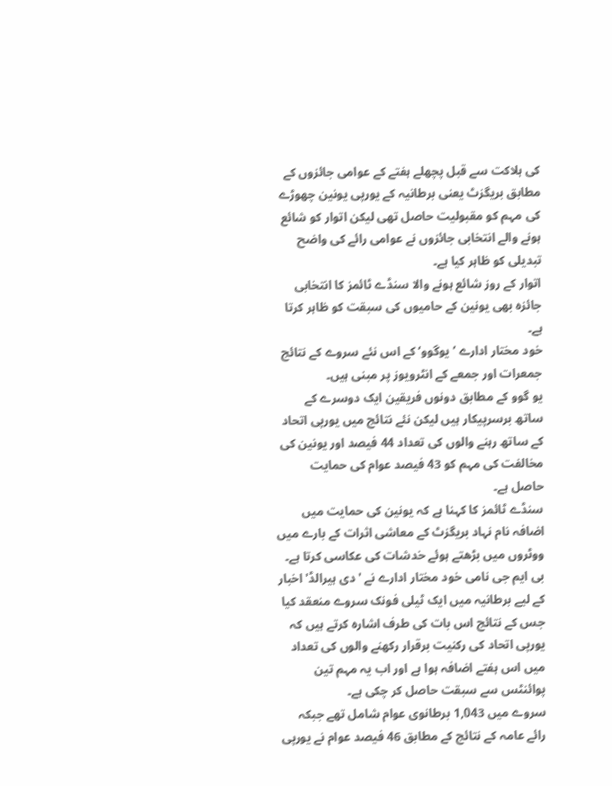کی ہلاکت سے قبل پچھلے ہفتے کے عوامی جائزوں کے مطابق بریگزٹ یعنی برطانیہ کے یورپی یونین چھوڑے کی مہم کو مقبولیت حاصل تھی لیکن اتوار کو شائع ہونے والے انتخابی جائزوں نے عوامی رائے کی واضح تبدیلی کو ظاہر کیا ہے۔
اتوار کے روز شائع ہونے والا سنڈے ٹائمز کا انتخابی جائزہ بھی یونین کے حامیوں کی سبقت کو ظاہر کرتا ہے۔
خود مختار ادارے ’یوگوو‘ کے اس نئے سروے کے نتائج جمعرات اور جمعے کے انٹرویوز پر مبنی ہیں۔
یو گوو کے مطابق دونوں فریقین ایک دوسرے کے ساتھ برسرپیکار ہیں لیکن نئے نتائج میں یورپی اتحاد کے ساتھ رہنے والوں کی تعداد 44 فیصد اور یونین کی مخالفت کی مہم کو 43 فیصد عوام کی حمایت حاصل ہے۔
سنڈے ٹائمز کا کہنا ہے کہ یونین کی حمایت میں اضافہ نام نہاد بریگزٹ کے معاشی اثرات کے بارے میں ووٹروں میں بڑھتے ہوئے خدشات کی عکاسی کرتا ہے۔
بی ایم جی نامی خود مختار ادارے نے 'دی ہیرالڈ' اخبار کے لیے برطانیہ میں ایک ٹیلی فونک سروے منعقد کیا جس کے نتائج اس بات کی طرف اشارہ کرتے ہیں کہ یورپی اتحاد کی رکنیت برقرار رکھنے والوں کی تعداد میں اس ہفتے اضافہ ہوا ہے اور اب یہ مہم تین پوائنٹس سے سبقت حاصل کر چکی ہے۔
سروے میں 1,043 برطانوی عوام شامل تھے جبکہ رائے عامہ کے نتائج کے مطابق 46 فیصد عوام نے یورپی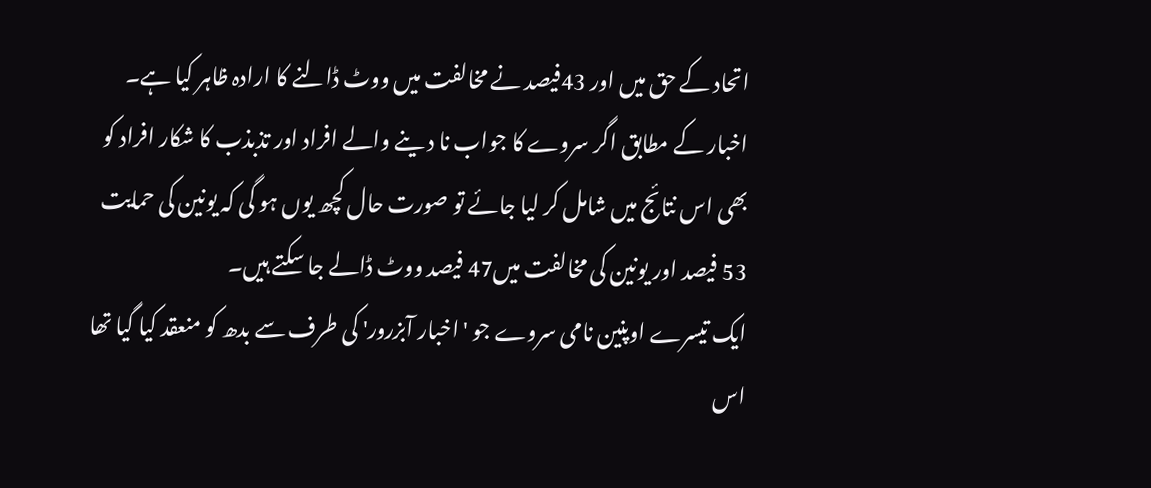اتحاد کے حق میں اور 43فیصد نے مخالفت میں ووٹ ڈالنے کا ارادہ ظاہر کیا ہے۔
اخبار کے مطابق اگر سروے کا جواب نا د ینے والے افراد اور تذبذب کا شکار افراد کو بھی اس نتائج میں شامل کر لیا جائے تو صورت حال کچھ یوں ہو گی کہ یونین کی حمایت 53 فیصد اور یونین کی مخالفت میں47 فیصد ووٹ ڈالے جا سکتے ہیں۔
ایک تیسرے اوپنین نامی سروے جو 'اخبار آبزرور' کی طرف سے بدھ کو منعقد کیا گیا تھا اس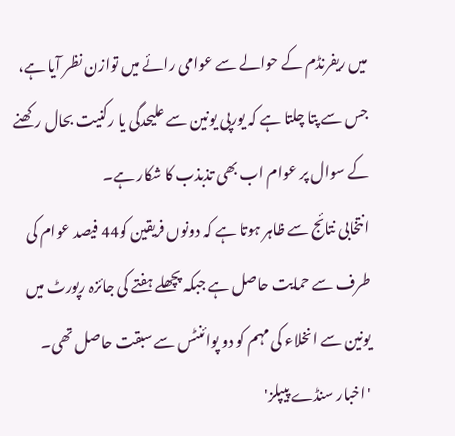میں ریفرنڈم کے حوالے سے عوامی رائے میں توازن نظر آیا ہے، جس سے پتا چلتا ہے کہ یورپی یونین سے علیحدگی یا رکنیت بحال رکھنے کے سوال پر عوام اب بھی تذبذب کا شکار ہے۔
انتخابی نتائج سے ظاہر ہوتا ہے کہ دونوں فریقین کو44 فیصد عوام کی طرف سے حمایت حاصل ہے جبکہ پچھلے ہفتے کی جائزہ رپورٹ میں یونین سے انخلاء کی مہم کو دو پوائنٹس سے سبقت حاصل تھی۔
'اخبار سنڈے پیپلز'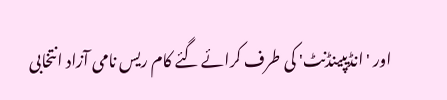اور 'انڈیپینڈنٹ' کی طرف کرائے گئے کام ریس نامی آزاد انتخابی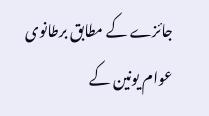جائزے کے مطابق برطانوی عوام یونین کے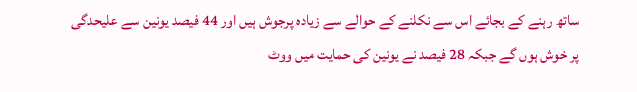ساتھ رہنے کے بجائے اس سے نکلنے کے حوالے سے زیادہ پرجوش ہیں اور 44 فیصد یونین سے علیحدگی پر خوش ہوں گے جبکہ 28 فیصد نے یونین کی حمایت میں ووٹ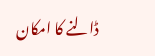ڈالنے کا امکان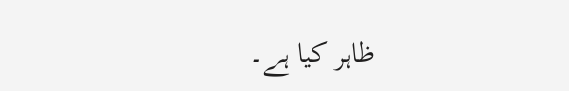ظاہر کیا ہے۔